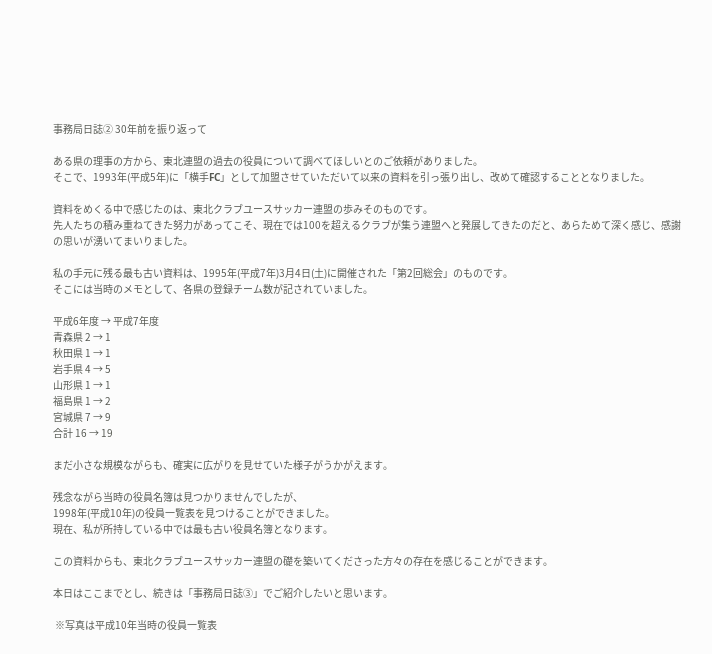事務局日誌② 30年前を振り返って

ある県の理事の方から、東北連盟の過去の役員について調べてほしいとのご依頼がありました。
そこで、1993年(平成5年)に「横手FC」として加盟させていただいて以来の資料を引っ張り出し、改めて確認することとなりました。

資料をめくる中で感じたのは、東北クラブユースサッカー連盟の歩みそのものです。
先人たちの積み重ねてきた努力があってこそ、現在では100を超えるクラブが集う連盟へと発展してきたのだと、あらためて深く感じ、感謝の思いが湧いてまいりました。

私の手元に残る最も古い資料は、1995年(平成7年)3月4日(土)に開催された「第2回総会」のものです。
そこには当時のメモとして、各県の登録チーム数が記されていました。

平成6年度 → 平成7年度
青森県 2 → 1
秋田県 1 → 1
岩手県 4 → 5
山形県 1 → 1
福島県 1 → 2
宮城県 7 → 9
合計 16 → 19

まだ小さな規模ながらも、確実に広がりを見せていた様子がうかがえます。

残念ながら当時の役員名簿は見つかりませんでしたが、
1998年(平成10年)の役員一覧表を見つけることができました。
現在、私が所持している中では最も古い役員名簿となります。

この資料からも、東北クラブユースサッカー連盟の礎を築いてくださった方々の存在を感じることができます。

本日はここまでとし、続きは「事務局日誌③」でご紹介したいと思います。

 ※写真は平成10年当時の役員一覧表